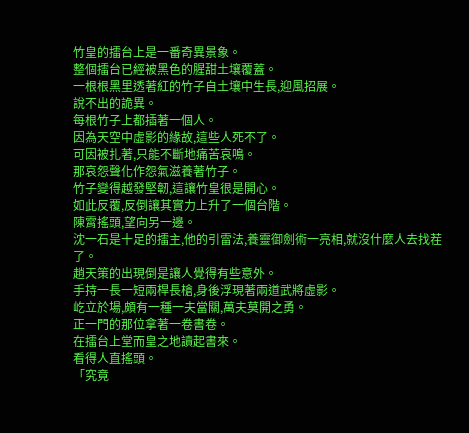竹皇的擂台上是一番奇異景象。
整個擂台已經被黑色的腥甜土壤覆蓋。
一根根黑里透著紅的竹子自土壤中生長,迎風招展。
說不出的詭異。
每根竹子上都插著一個人。
因為天空中虛影的緣故,這些人死不了。
可因被扎著,只能不斷地痛苦哀鳴。
那哀怨聲化作怨氣滋養著竹子。
竹子變得越發堅韌,這讓竹皇很是開心。
如此反覆,反倒讓其實力上升了一個台階。
陳霄搖頭,望向另一邊。
沈一石是十足的擂主,他的引雷法,養靈御劍術一亮相,就沒什麼人去找茬了。
趙天策的出現倒是讓人覺得有些意外。
手持一長一短兩桿長槍,身後浮現著兩道武將虛影。
屹立於場,頗有一種一夫當關,萬夫莫開之勇。
正一門的那位拿著一卷書卷。
在擂台上堂而皇之地讀起書來。
看得人直搖頭。
「究竟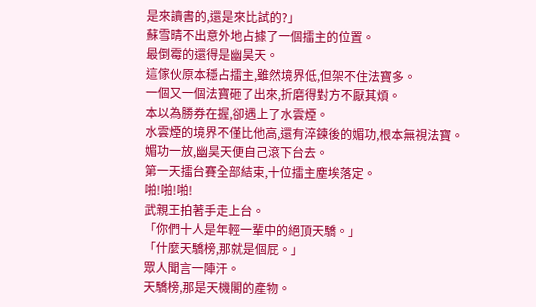是來讀書的,還是來比試的?」
蘇雪晴不出意外地占據了一個擂主的位置。
最倒霉的還得是幽昊天。
這傢伙原本穩占擂主,雖然境界低,但架不住法寶多。
一個又一個法寶砸了出來,折磨得對方不厭其煩。
本以為勝券在握,卻遇上了水雲煙。
水雲煙的境界不僅比他高,還有淬鍊後的媚功,根本無視法寶。
媚功一放,幽昊天便自己滾下台去。
第一天擂台賽全部結束,十位擂主塵埃落定。
啪!啪!啪!
武親王拍著手走上台。
「你們十人是年輕一輩中的絕頂天驕。」
「什麼天驕榜,那就是個屁。」
眾人聞言一陣汗。
天驕榜,那是天機閣的產物。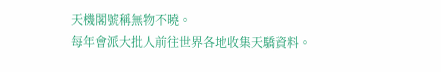天機閣號稱無物不曉。
每年會派大批人前往世界各地收集天驕資料。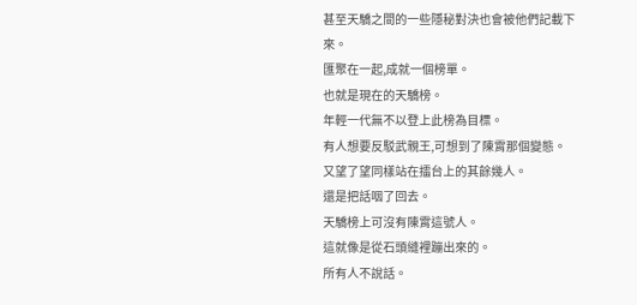甚至天驕之間的一些隱秘對決也會被他們記載下來。
匯聚在一起,成就一個榜單。
也就是現在的天驕榜。
年輕一代無不以登上此榜為目標。
有人想要反駁武親王,可想到了陳霄那個變態。
又望了望同樣站在擂台上的其餘幾人。
還是把話咽了回去。
天驕榜上可沒有陳霄這號人。
這就像是從石頭縫裡蹦出來的。
所有人不說話。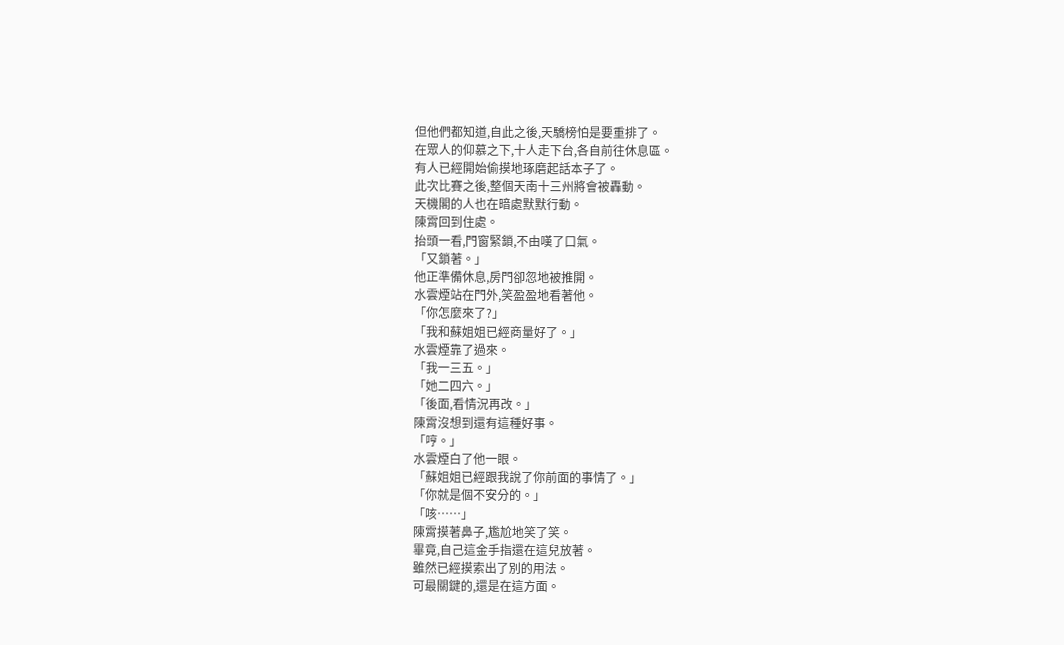但他們都知道,自此之後,天驕榜怕是要重排了。
在眾人的仰慕之下,十人走下台,各自前往休息區。
有人已經開始偷摸地琢磨起話本子了。
此次比賽之後,整個天南十三州將會被轟動。
天機閣的人也在暗處默默行動。
陳霄回到住處。
抬頭一看,門窗緊鎖,不由嘆了口氣。
「又鎖著。」
他正準備休息,房門卻忽地被推開。
水雲煙站在門外,笑盈盈地看著他。
「你怎麼來了?」
「我和蘇姐姐已經商量好了。」
水雲煙靠了過來。
「我一三五。」
「她二四六。」
「後面,看情況再改。」
陳霄沒想到還有這種好事。
「哼。」
水雲煙白了他一眼。
「蘇姐姐已經跟我說了你前面的事情了。」
「你就是個不安分的。」
「咳……」
陳霄摸著鼻子,尷尬地笑了笑。
畢竟,自己這金手指還在這兒放著。
雖然已經摸索出了別的用法。
可最關鍵的,還是在這方面。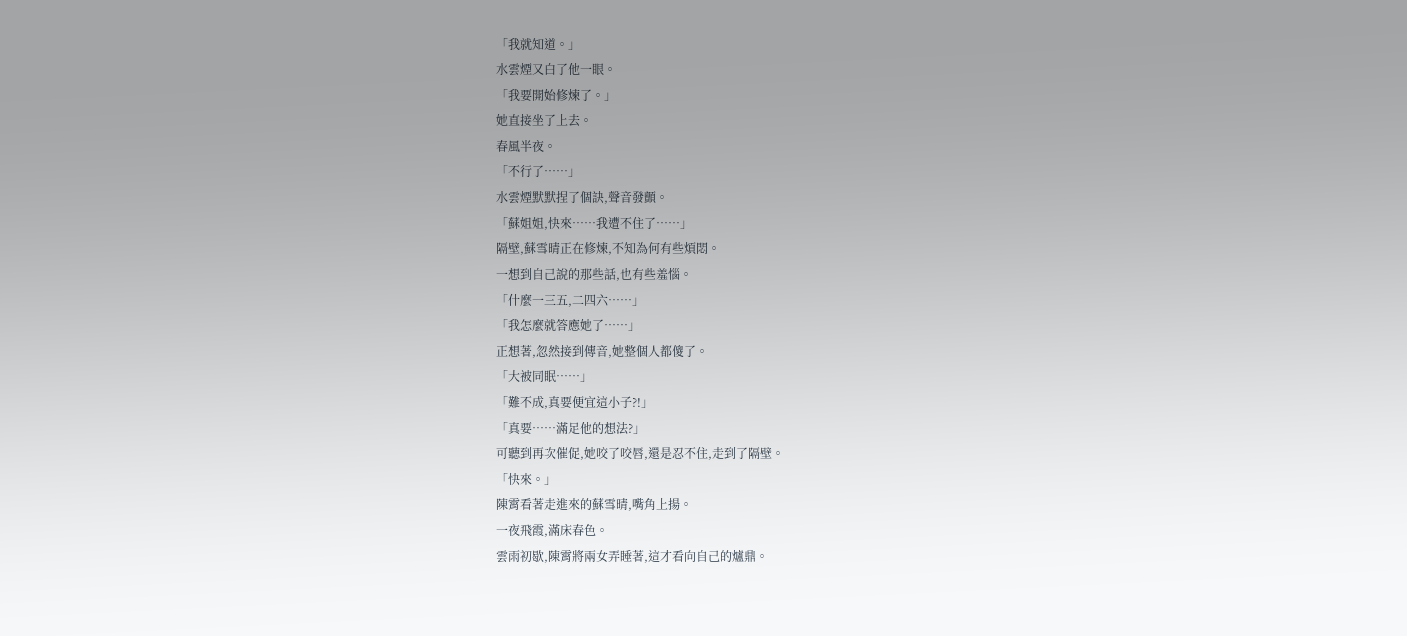「我就知道。」
水雲煙又白了他一眼。
「我要開始修煉了。」
她直接坐了上去。
春風半夜。
「不行了……」
水雲煙默默捏了個訣,聲音發顫。
「蘇姐姐,快來……我遭不住了……」
隔壁,蘇雪晴正在修煉,不知為何有些煩悶。
一想到自己說的那些話,也有些羞惱。
「什麼一三五,二四六……」
「我怎麼就答應她了……」
正想著,忽然接到傳音,她整個人都傻了。
「大被同眠……」
「難不成,真要便宜這小子?!」
「真要……滿足他的想法?」
可聽到再次催促,她咬了咬唇,還是忍不住,走到了隔壁。
「快來。」
陳霄看著走進來的蘇雪晴,嘴角上揚。
一夜飛霞,滿床春色。
雲雨初歇,陳霄將兩女弄睡著,這才看向自己的爐鼎。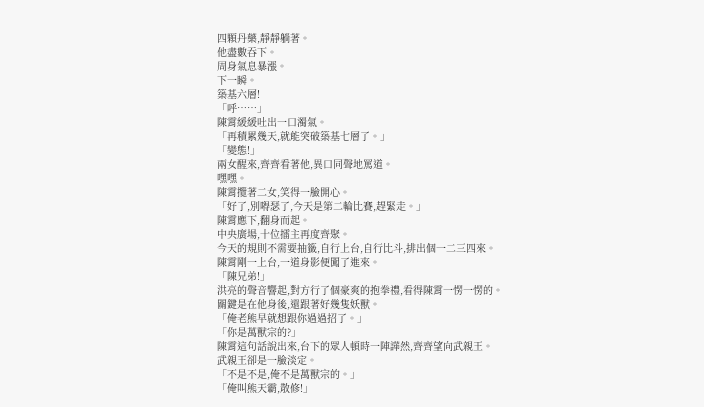四顆丹藥,靜靜躺著。
他盡數吞下。
周身氣息暴漲。
下一瞬。
築基六層!
「呼……」
陳霄緩緩吐出一口濁氣。
「再積累幾天,就能突破築基七層了。」
「變態!」
兩女醒來,齊齊看著他,異口同聲地罵道。
嘿嘿。
陳霄攬著二女,笑得一臉開心。
「好了,別嘚瑟了,今天是第二輪比賽,趕緊走。」
陳霄應下,翻身而起。
中央廣場,十位擂主再度齊聚。
今天的規則不需要抽籤,自行上台,自行比斗,排出個一二三四來。
陳霄剛一上台,一道身影便闖了進來。
「陳兄弟!」
洪亮的聲音響起,對方行了個豪爽的抱拳禮,看得陳霄一愣一愣的。
關鍵是在他身後,還跟著好幾隻妖獸。
「俺老熊早就想跟你過過招了。」
「你是萬獸宗的?」
陳霄這句話說出來,台下的眾人頓時一陣譁然,齊齊望向武親王。
武親王卻是一臉淡定。
「不是不是,俺不是萬獸宗的。」
「俺叫熊天霸,散修!」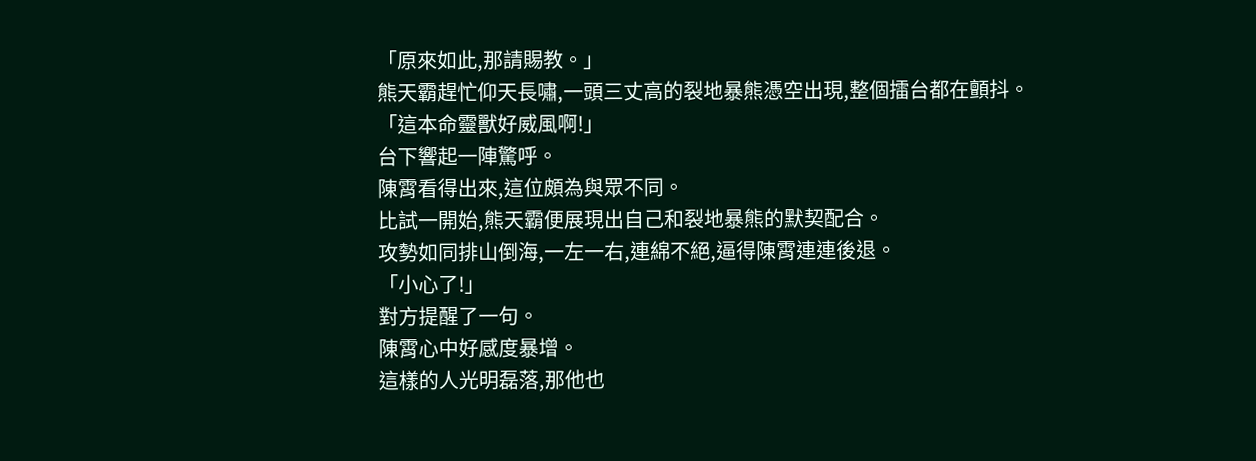「原來如此,那請賜教。」
熊天霸趕忙仰天長嘯,一頭三丈高的裂地暴熊憑空出現,整個擂台都在顫抖。
「這本命靈獸好威風啊!」
台下響起一陣驚呼。
陳霄看得出來,這位頗為與眾不同。
比試一開始,熊天霸便展現出自己和裂地暴熊的默契配合。
攻勢如同排山倒海,一左一右,連綿不絕,逼得陳霄連連後退。
「小心了!」
對方提醒了一句。
陳霄心中好感度暴增。
這樣的人光明磊落,那他也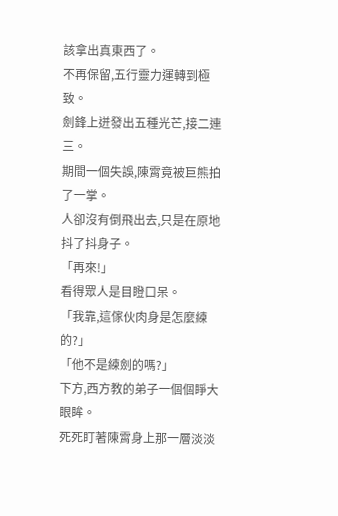該拿出真東西了。
不再保留,五行靈力運轉到極致。
劍鋒上迸發出五種光芒,接二連三。
期間一個失誤,陳霄竟被巨熊拍了一掌。
人卻沒有倒飛出去,只是在原地抖了抖身子。
「再來!」
看得眾人是目瞪口呆。
「我靠,這傢伙肉身是怎麼練的?」
「他不是練劍的嗎?」
下方,西方教的弟子一個個睜大眼眸。
死死盯著陳霄身上那一層淡淡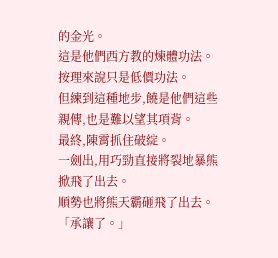的金光。
這是他們西方教的煉體功法。
按理來說只是低價功法。
但練到這種地步,饒是他們這些親傳,也是難以望其項背。
最終,陳霄抓住破綻。
一劍出,用巧勁直接將裂地暴熊掀飛了出去。
順勢也將熊天霸砸飛了出去。
「承讓了。」